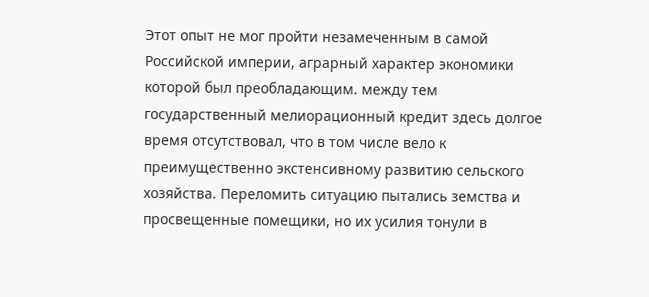Этот опыт не мог пройти незамеченным в самой Российской империи, аграрный характер экономики которой был преобладающим. между тем государственный мелиорационный кредит здесь долгое время отсутствовал, что в том числе вело к преимущественно экстенсивному развитию сельского хозяйства. Переломить ситуацию пытались земства и просвещенные помещики, но их усилия тонули в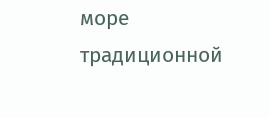море традиционной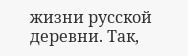жизни русской деревни. Так,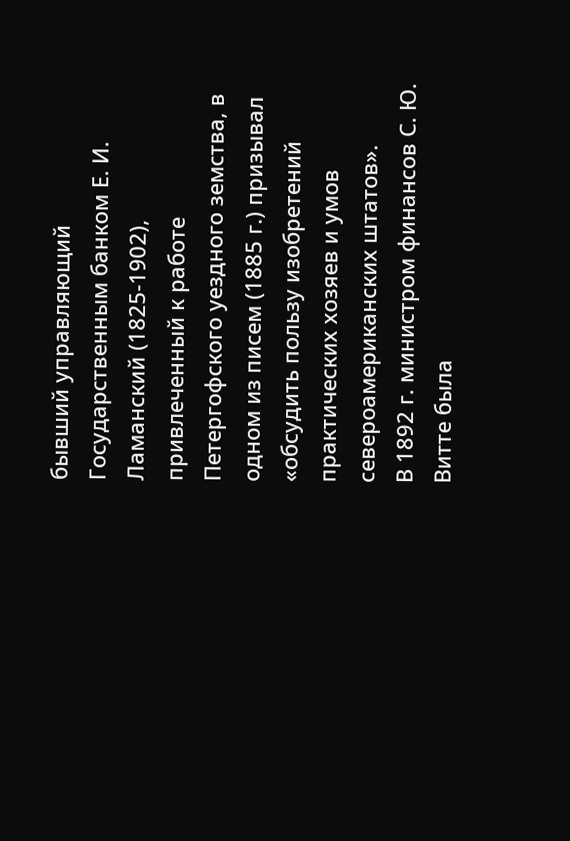бывший управляющий Государственным банком Е. И. Ламанский (1825-1902), привлеченный к работе Петергофского уездного земства, в одном из писем (1885 г.) призывал «обсудить пользу изобретений практических хозяев и умов североамериканских штатов».
В 1892 г. министром финансов С. Ю. Витте была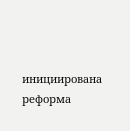инициирована реформа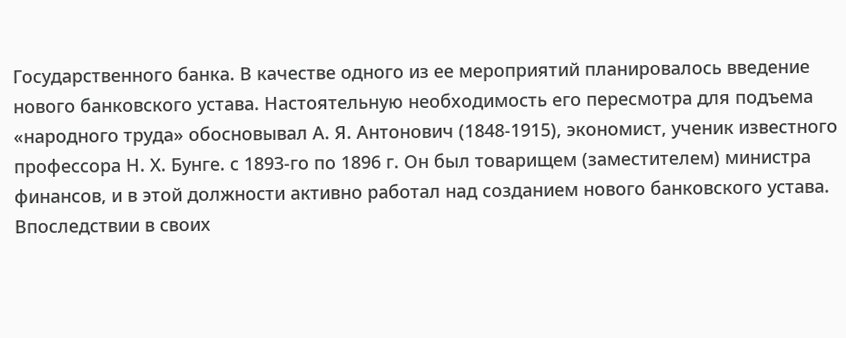Государственного банка. В качестве одного из ее мероприятий планировалось введение нового банковского устава. Настоятельную необходимость его пересмотра для подъема «народного труда» обосновывал А. Я. Антонович (1848-1915), экономист, ученик известного профессора Н. Х. Бунге. с 1893-го по 1896 г. Он был товарищем (заместителем) министра финансов, и в этой должности активно работал над созданием нового банковского устава. Впоследствии в своих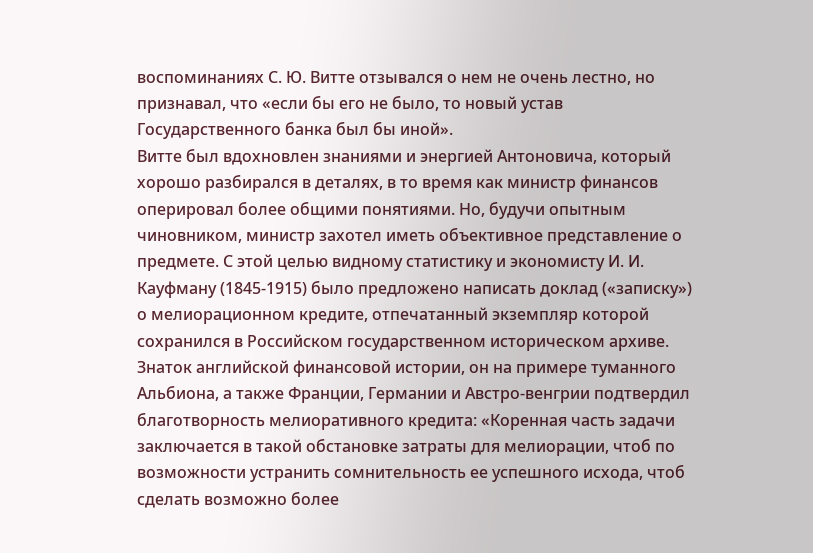воспоминаниях С. Ю. Витте отзывался о нем не очень лестно, но признавал, что «если бы его не было, то новый устав Государственного банка был бы иной».
Витте был вдохновлен знаниями и энергией Антоновича, который хорошо разбирался в деталях, в то время как министр финансов оперировал более общими понятиями. Но, будучи опытным чиновником, министр захотел иметь объективное представление о предмете. С этой целью видному статистику и экономисту И. И. Кауфману (1845-1915) было предложено написать доклад («записку») о мелиорационном кредите, отпечатанный экземпляр которой сохранился в Российском государственном историческом архиве. Знаток английской финансовой истории, он на примере туманного Альбиона, а также Франции, Германии и Австро-венгрии подтвердил благотворность мелиоративного кредита: «Коренная часть задачи заключается в такой обстановке затраты для мелиорации, чтоб по возможности устранить сомнительность ее успешного исхода, чтоб сделать возможно более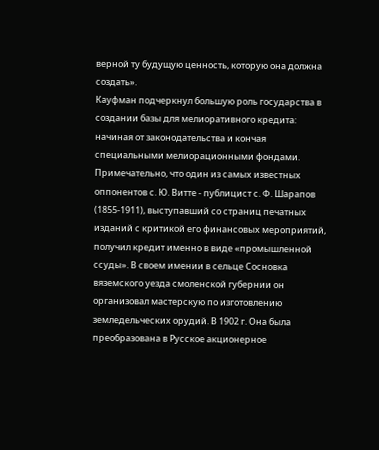верной ту будущую ценность, которую она должна создать».
Кауфман подчеркнул большую роль государства в создании базы для мелиоративного кредита: начиная от законодательства и кончая специальными мелиорационными фондами.
Примечательно, что один из самых известных оппонентов с. Ю. Витте - публицист с. Ф. Шарапов (1855-1911), выступавший со страниц печатных изданий с критикой его финансовых мероприятий, получил кредит именно в виде «промышленной ссуды». В своем имении в сельце Сосновка вяземского уезда смоленской губернии он организовал мастерскую по изготовлению земледельческиx орудий. В 1902 г. Она была преобразована в Русское акционерное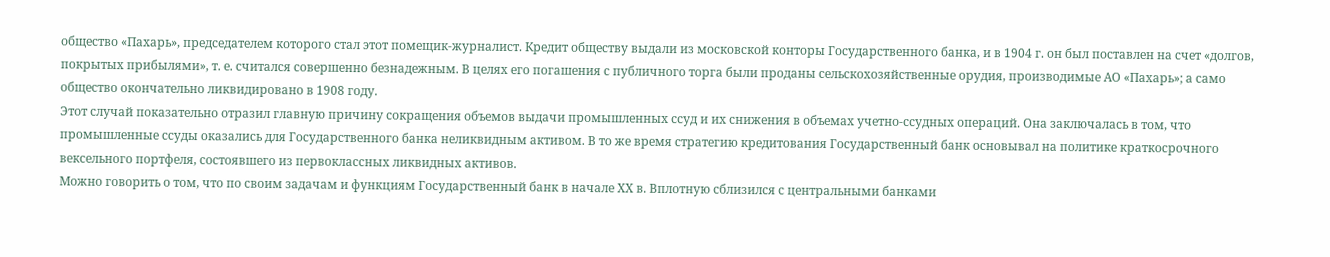общество «Пахарь», председателем которого стал этот помещик-журналист. Кредит обществу выдали из московской конторы Государственного банка, и в 1904 г. он был поставлен на счет «долгов, покрытых прибылями», т. е. считался совершенно безнадежным. В целях его погашения с публичного торга были проданы сельскохозяйственные орудия, производимые АО «Пахарь»; а само общество окончательно ликвидировано в 1908 году.
Этот случай показательно отразил главную причину сокращения объемов выдачи промышленных ссуд и их снижения в объемах учетно-ссудных операций. Она заключалась в том, что промышленные ссуды оказались для Государственного банка неликвидным активом. В то же время стратегию кредитования Государственный банк основывал на политике краткосрочного вексельного портфеля, состоявшего из первоклассных ликвидных активов.
Можно говорить о том, что по своим задачам и функциям Государственный банк в начале ХХ в. Вплотную сблизился с центральными банками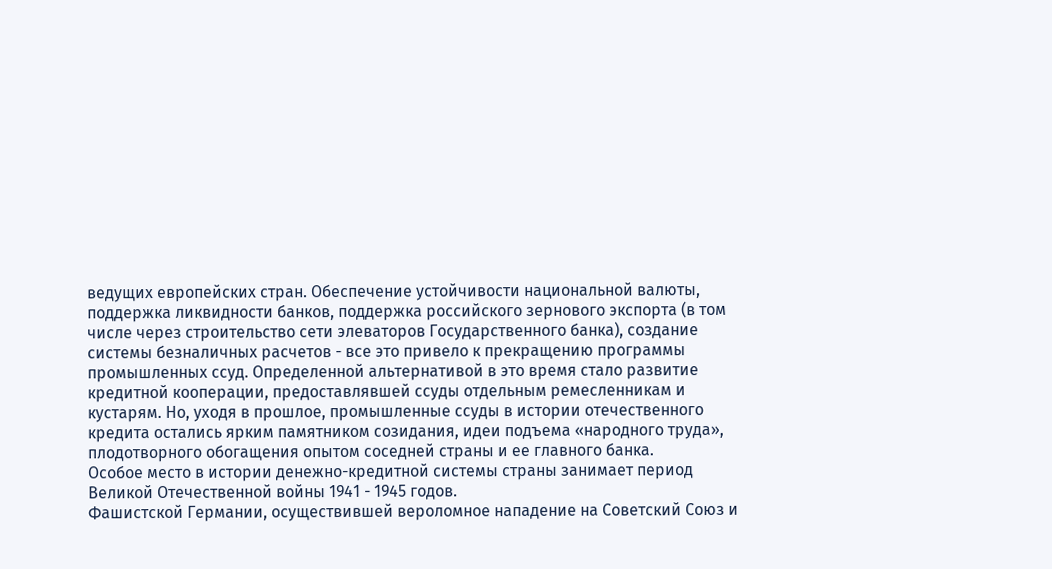ведущих европейских стран. Обеспечение устойчивости национальной валюты, поддержка ликвидности банков, поддержка российского зернового экспорта (в том числе через строительство сети элеваторов Государственного банка), создание системы безналичных расчетов - все это привело к прекращению программы промышленных ссуд. Определенной альтернативой в это время стало развитие кредитной кооперации, предоставлявшей ссуды отдельным ремесленникам и кустарям. Но, уходя в прошлое, промышленные ссуды в истории отечественного кредита остались ярким памятником созидания, идеи подъема «народного труда», плодотворного обогащения опытом соседней страны и ее главного банка.
Особое место в истории денежно-кредитной системы страны занимает период Великой Отечественной войны 1941 - 1945 годов.
Фашистской Германии, осуществившей вероломное нападение на Советский Союз и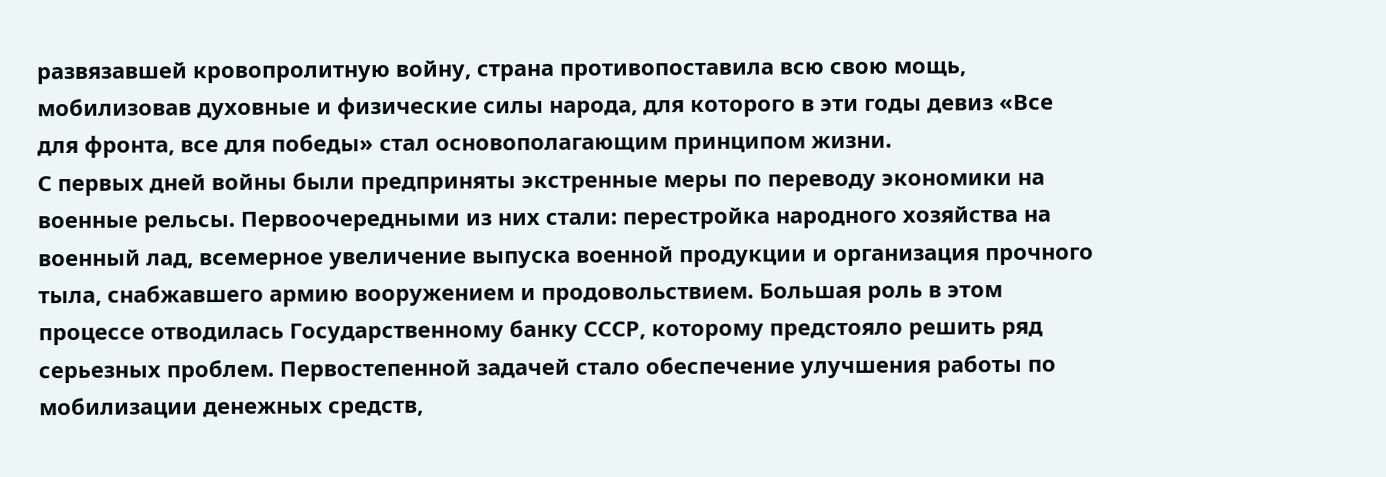развязавшей кровопролитную войну, страна противопоставила всю свою мощь, мобилизовав духовные и физические силы народа, для которого в эти годы девиз «Все для фронта, все для победы» стал основополагающим принципом жизни.
С первых дней войны были предприняты экстренные меры по переводу экономики на военные рельсы. Первоочередными из них стали: перестройка народного хозяйства на военный лад, всемерное увеличение выпуска военной продукции и организация прочного тыла, снабжавшего армию вооружением и продовольствием. Большая роль в этом процессе отводилась Государственному банку СССР, которому предстояло решить ряд серьезных проблем. Первостепенной задачей стало обеспечение улучшения работы по мобилизации денежных средств,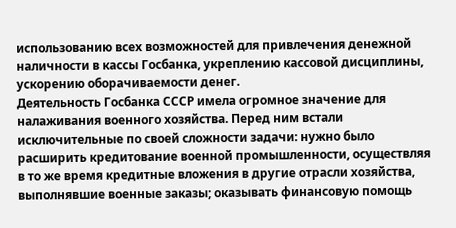использованию всех возможностей для привлечения денежной наличности в кассы Госбанка, укреплению кассовой дисциплины, ускорению оборачиваемости денег.
Деятельность Госбанка СССР имела огромное значение для налаживания военного хозяйства. Перед ним встали исключительные по своей сложности задачи: нужно было расширить кредитование военной промышленности, осуществляя в то же время кредитные вложения в другие отрасли хозяйства, выполнявшие военные заказы; оказывать финансовую помощь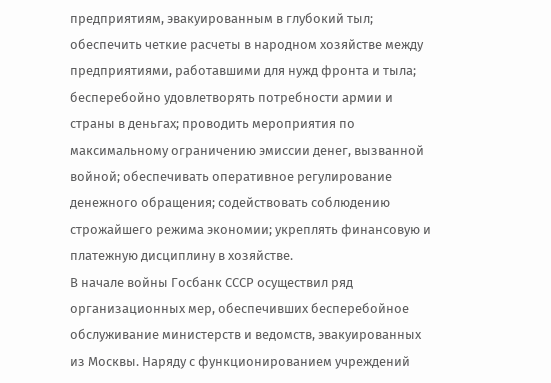предприятиям, эвакуированным в глубокий тыл; обеспечить четкие расчеты в народном хозяйстве между предприятиями, работавшими для нужд фронта и тыла; бесперебойно удовлетворять потребности армии и страны в деньгах; проводить мероприятия по максимальному ограничению эмиссии денег, вызванной войной; обеспечивать оперативное регулирование денежного обращения; содействовать соблюдению строжайшего режима экономии; укреплять финансовую и платежную дисциплину в хозяйстве.
В начале войны Госбанк СССР осуществил ряд организационных мер, обеспечивших бесперебойное обслуживание министерств и ведомств, эвакуированных из Москвы. Наряду с функционированием учреждений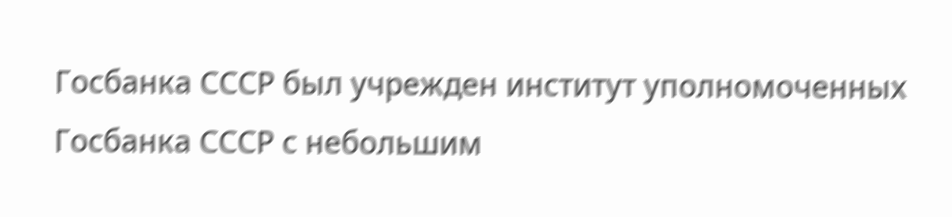Госбанка СССР был учрежден институт уполномоченных Госбанка СССР с небольшим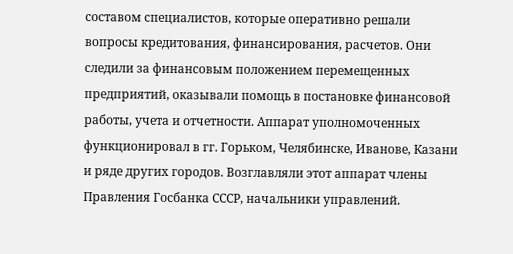составом специалистов, которые оперативно решали вопросы кредитования, финансирования, расчетов. Они следили за финансовым положением перемещенных предприятий, оказывали помощь в постановке финансовой работы, учета и отчетности. Аппарат уполномоченных функционировал в гг. Горьком, Челябинске, Иванове, Казани и ряде других городов. Возглавляли этот аппарат члены Правления Госбанка СССР, начальники управлений.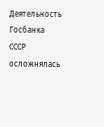Деятельность Госбанка СССР осложнялась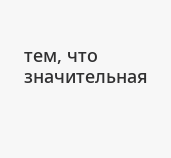тем, что значительная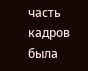часть кадров была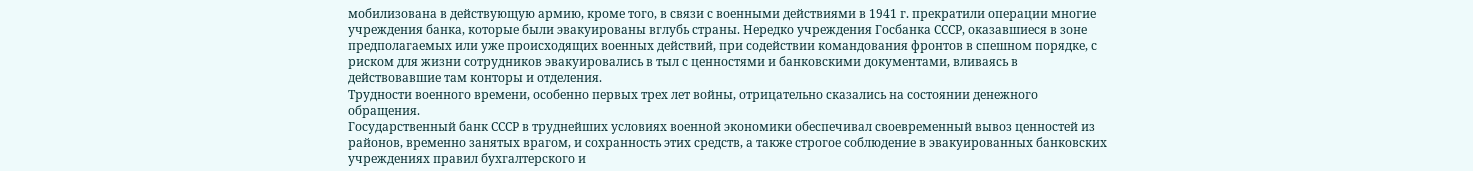мобилизована в действующую армию, кроме того, в связи с военными действиями в 1941 г. прекратили операции многие учреждения банка, которые были эвакуированы вглубь страны. Нередко учреждения Госбанка СССР, оказавшиеся в зоне предполагаемых или уже происходящих военных действий, при содействии командования фронтов в спешном порядке, с риском для жизни сотрудников эвакуировались в тыл с ценностями и банковскими документами, вливаясь в действовавшие там конторы и отделения.
Трудности военного времени, особенно первых трех лет войны, отрицательно сказались на состоянии денежного обращения.
Государственный банк СССР в труднейших условиях военной экономики обеспечивал своевременный вывоз ценностей из районов, временно занятых врагом, и сохранность этих средств, а также строгое соблюдение в эвакуированных банковских учреждениях правил бухгалтерского и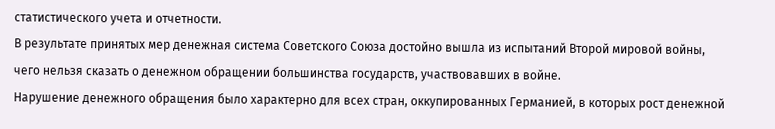статистического учета и отчетности.
В результате принятых мер денежная система Советского Союза достойно вышла из испытаний Второй мировой войны, чего нельзя сказать о денежном обращении большинства государств, участвовавших в войне.
Нарушение денежного обращения было характерно для всех стран, оккупированных Германией, в которых рост денежной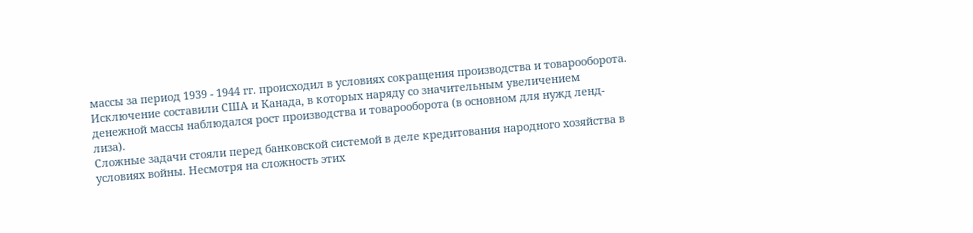массы за период 1939 - 1944 гг. происходил в условиях сокращения производства и товарооборота. Исключение составили США и Канада, в которых наряду со значительным увеличением денежной массы наблюдался рост производства и товарооборота (в основном для нужд ленд-лиза).
Сложные задачи стояли перед банковской системой в деле кредитования народного хозяйства в условиях войны. Несмотря на сложность этих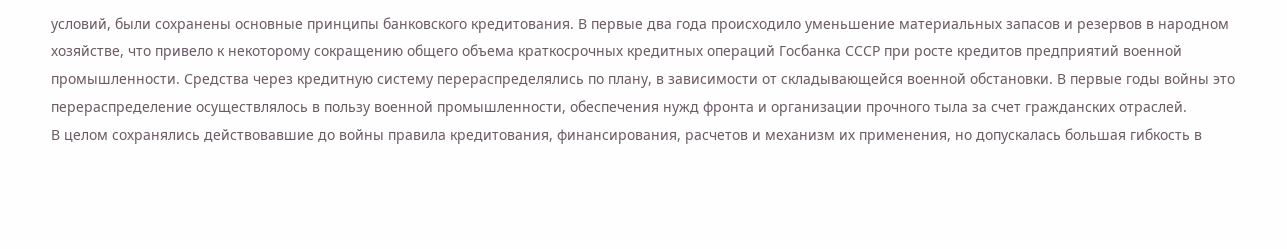условий, были сохранены основные принципы банковского кредитования. В первые два года происходило уменьшение материальных запасов и резервов в народном хозяйстве, что привело к некоторому сокращению общего объема краткосрочных кредитных операций Госбанка СССР при росте кредитов предприятий военной промышленности. Средства через кредитную систему перераспределялись по плану, в зависимости от складывающейся военной обстановки. В первые годы войны это перераспределение осуществлялось в пользу военной промышленности, обеспечения нужд фронта и организации прочного тыла за счет гражданских отраслей.
В целом сохранялись действовавшие до войны правила кредитования, финансирования, расчетов и механизм их применения, но допускалась большая гибкость в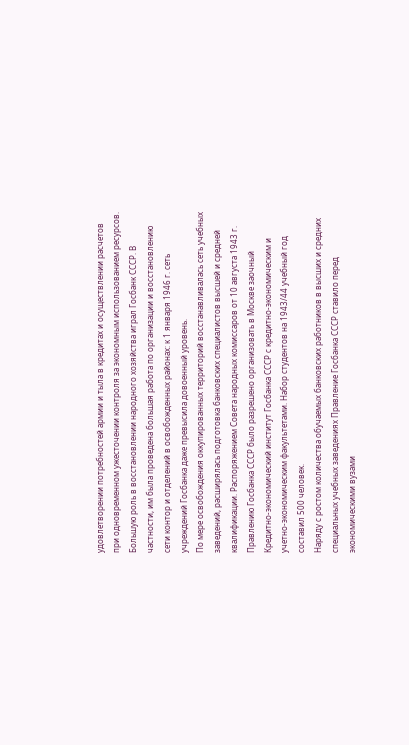удовлетворении потребностей армии и тыла в кредитах и осуществлении расчетов при одновременном ужесточении контроля за экономным использованием ресурсов.
Большую роль в восстановлении народного хозяйства играл Госбанк СССР. В частности, им была проведена большая работа по организации и восстановлению сети контор и отделений в освобожденных районах: к 1 января 1946 г. сеть учреждений Госбанка даже превысила довоенный уровень.
По мере освобождения оккупированных территорий восстанавливалась сеть учебных заведений, расширялась подготовка банковских специалистов высшей и средней квалификации. Распоряжением Совета народных комиссаров от 10 августа 1943 г. Правлению Госбанка СССР было разрешено организовать в Москве заочный Кредитно-экономический институт Госбанка СССР с кредитно-экономическим и учетно-экономическим факультетами. Набор студентов на 1943/44 учебный год составил 500 человек.
Наряду с ростом количества обучаемых банковских работников в высших и средних специальных учебных заведениях Правление Госбанка СССР ставило перед экономическими вузами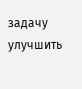задачу улучшить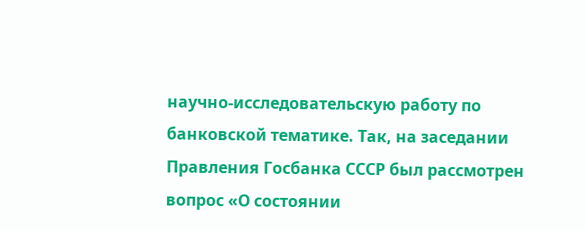научно-исследовательскую работу по банковской тематике. Так, на заседании Правления Госбанка СССР был рассмотрен вопрос «О состоянии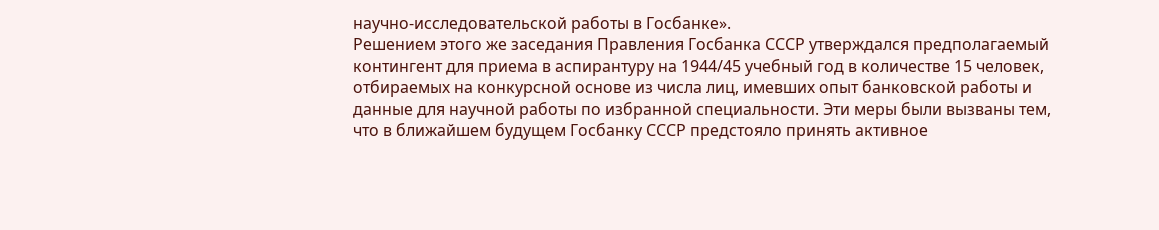научно-исследовательской работы в Госбанке».
Решением этого же заседания Правления Госбанка СССР утверждался предполагаемый контингент для приема в аспирантуру на 1944/45 учебный год в количестве 15 человек, отбираемых на конкурсной основе из числа лиц, имевших опыт банковской работы и данные для научной работы по избранной специальности. Эти меры были вызваны тем, что в ближайшем будущем Госбанку СССР предстояло принять активное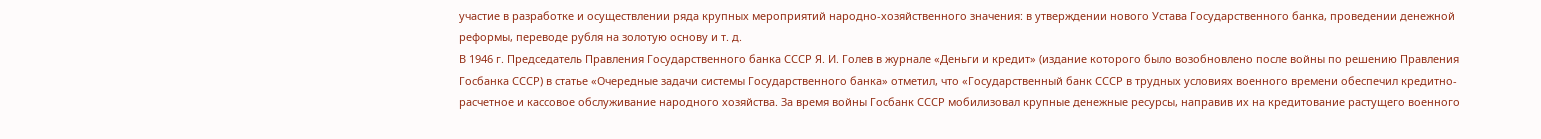участие в разработке и осуществлении ряда крупных мероприятий народно-хозяйственного значения: в утверждении нового Устава Государственного банка, проведении денежной реформы, переводе рубля на золотую основу и т. д.
В 1946 г. Председатель Правления Государственного банка СССР Я. И. Голев в журнале «Деньги и кредит» (издание которого было возобновлено после войны по решению Правления Госбанка СССР) в статье «Очередные задачи системы Государственного банка» отметил, что «Государственный банк СССР в трудных условиях военного времени обеспечил кредитно-расчетное и кассовое обслуживание народного хозяйства. За время войны Госбанк СССР мобилизовал крупные денежные ресурсы, направив их на кредитование растущего военного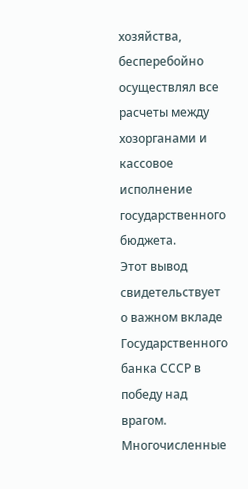хозяйства, бесперебойно осуществлял все расчеты между хозорганами и кассовое исполнение государственного бюджета.
Этот вывод свидетельствует о важном вкладе Государственного банка СССР в
победу над врагом.
Многочисленные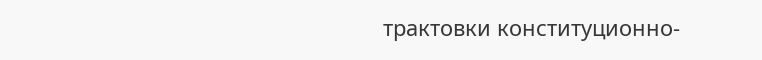трактовки конституционно-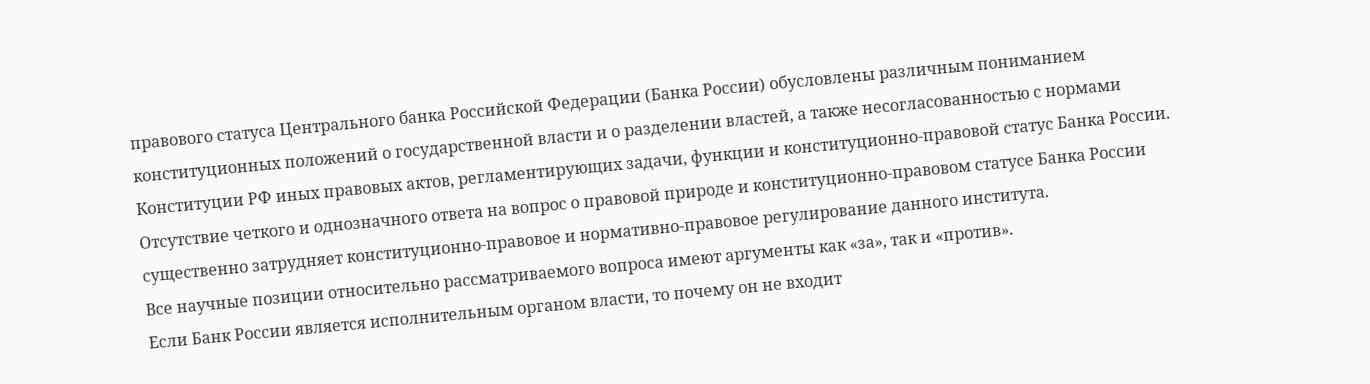правового статуса Центрального банка Российской Федерации (Банка России) обусловлены различным пониманием конституционных положений о государственной власти и о разделении властей, а также несогласованностью с нормами Конституции РФ иных правовых актов, регламентирующих задачи, функции и конституционно-правовой статус Банка России. Отсутствие четкого и однозначного ответа на вопрос о правовой природе и конституционно-правовом статусе Банка России существенно затрудняет конституционно-правовое и нормативно-правовое регулирование данного института.
Все научные позиции относительно рассматриваемого вопроса имеют аргументы как «за», так и «против».
Если Банк России является исполнительным органом власти, то почему он не входит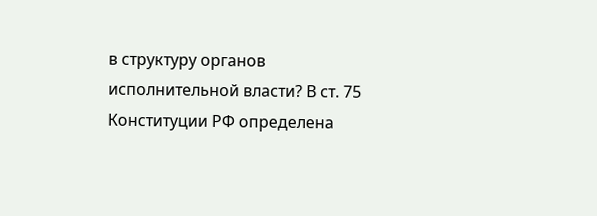в структуру органов исполнительной власти? В ст. 75 Конституции РФ определена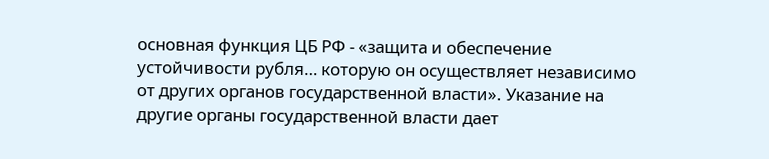основная функция ЦБ РФ - «защита и обеспечение устойчивости рубля… которую он осуществляет независимо от других органов государственной власти». Указание на другие органы государственной власти дает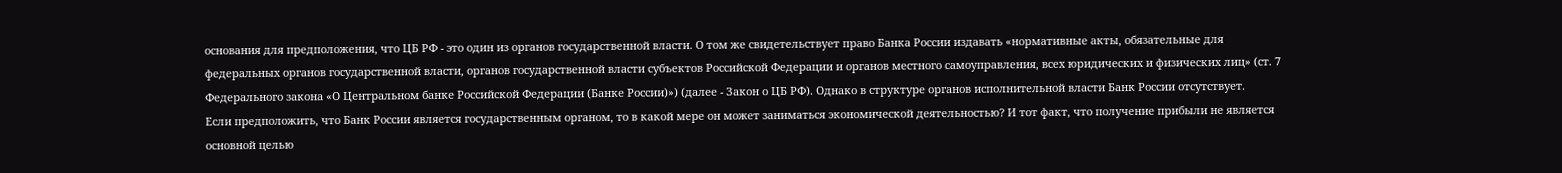основания для предположения, что ЦБ РФ - это один из органов государственной власти. О том же свидетельствует право Банка России издавать «нормативные акты, обязательные для федеральных органов государственной власти, органов государственной власти субъектов Российской Федерации и органов местного самоуправления, всех юридических и физических лиц» (ст. 7 Федерального закона «О Центральном банке Российской Федерации (Банке России)») (далее - Закон о ЦБ РФ). Однако в структуре органов исполнительной власти Банк России отсутствует.
Если предположить, что Банк России является государственным органом, то в какой мере он может заниматься экономической деятельностью? И тот факт, что получение прибыли не является основной целью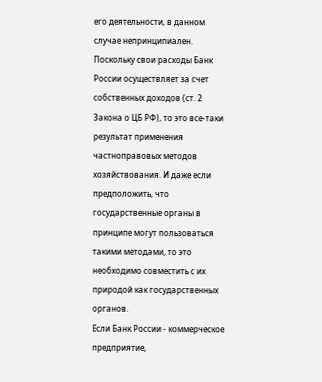его деятельности, в данном случае непринципиален. Поскольку свои расходы Банк России осуществляет за счет собственных доходов (ст. 2 Закона о ЦБ РФ), то это все-таки результат применения частноправовых методов хозяйствования. И даже если предположить, что государственные органы в принципе могут пользоваться такими методами, то это необходимо совместить с их природой как государственных органов.
Если Банк России - коммерческое предприятие,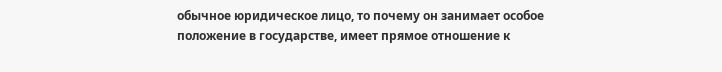обычное юридическое лицо, то почему он занимает особое положение в государстве, имеет прямое отношение к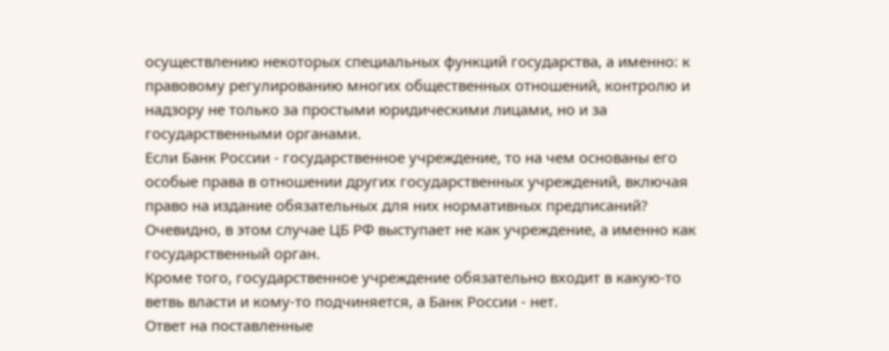осуществлению некоторых специальных функций государства, а именно: к правовому регулированию многих общественных отношений, контролю и надзору не только за простыми юридическими лицами, но и за государственными органами.
Если Банк России - государственное учреждение, то на чем основаны его особые права в отношении других государственных учреждений, включая право на издание обязательных для них нормативных предписаний? Очевидно, в этом случае ЦБ РФ выступает не как учреждение, а именно как государственный орган.
Кроме того, государственное учреждение обязательно входит в какую-то ветвь власти и кому-то подчиняется, а Банк России - нет.
Ответ на поставленные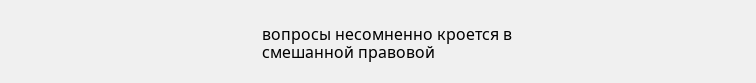вопросы несомненно кроется в смешанной правовой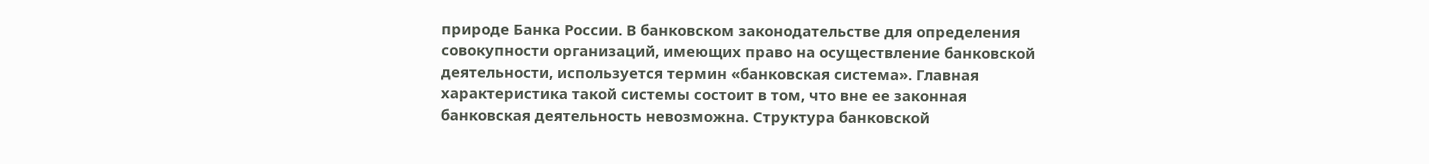природе Банка России. В банковском законодательстве для определения совокупности организаций, имеющих право на осуществление банковской деятельности, используется термин «банковская система». Главная характеристика такой системы состоит в том, что вне ее законная банковская деятельность невозможна. Структура банковской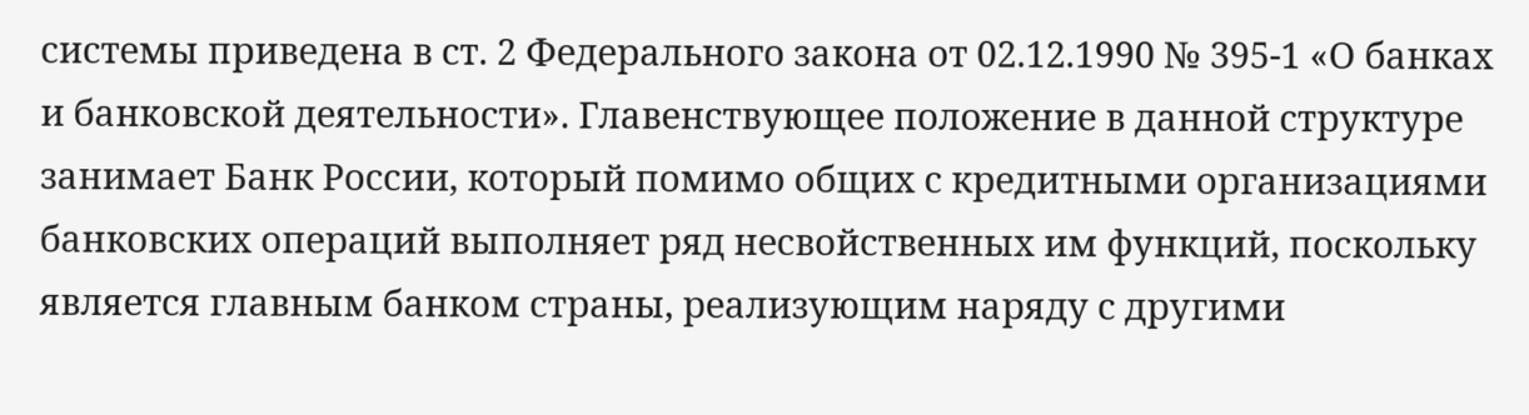системы приведена в ст. 2 Федерального закона от 02.12.1990 № 395-1 «О банках и банковской деятельности». Главенствующее положение в данной структуре занимает Банк России, который помимо общих с кредитными организациями банковских операций выполняет ряд несвойственных им функций, поскольку является главным банком страны, реализующим наряду с другими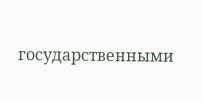государственными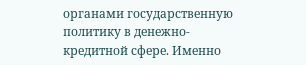органами государственную политику в денежно-кредитной сфере. Именно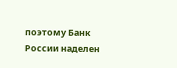поэтому Банк России наделен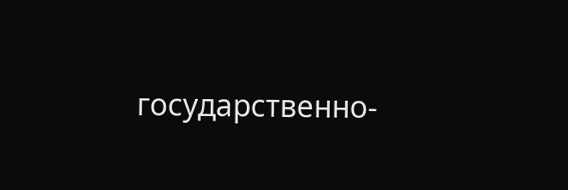государственно-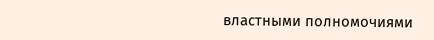властными полномочиями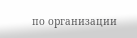по организации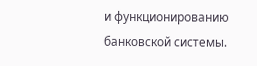и функционированию банковской системы.